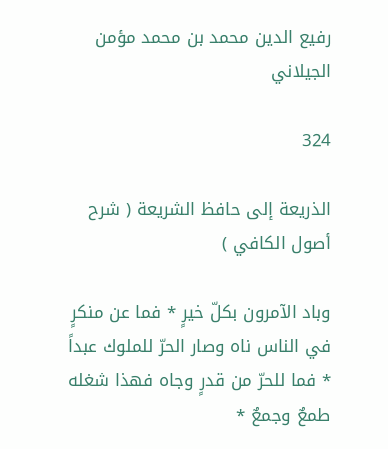رفيع الدين محمد بن محمد مؤمن الجيلاني

324

الذريعة إلى حافظ الشريعة ( شرح أصول الكافي )

وباد الآمرون بكلّ خيرٍ * فما عن منكرٍ في الناس ناه وصار الحرّ للملوك عبداً * فما للحرّ من قدرٍ وجاه فهذا شغله طمعٌ وجمعٌ *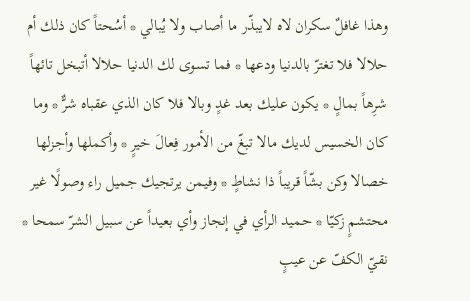وهذا غافلٌ سكران لاه لايبذّر ما أصاب ولا يُبالي * أسُحتاً كان ذلك أم حلالا فلا تغترّ بالدنيا ودعها * فما تسوى لك الدنيا حلالا أتبخل تائهاً شرِهاً بمالٍ * يكون عليك بعد غدٍ وبالا فلا كان الذي عقباه شرٌّ * وما كان الخسيس لديك مالا تبغّ من الأمور فِعالَ خيرٍ * وأكملها وأجزلها خصالا وكن بشّاً قريباً ذا نشاطٍ * وفيمن يرتجيك جميل راء وصولًا غير محتشمٍ زكيّا * حميد الرأي في إنجاز وأي بعيداً عن سبيل الشرّ سمحا * نقيّ الكفّ عن عيبٍ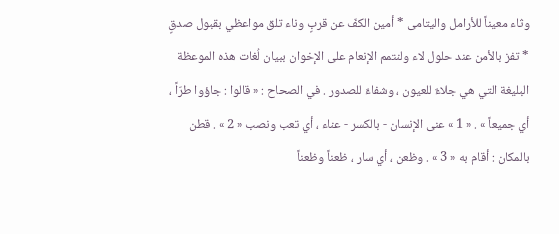وثاء معيناً للأرامل واليتامى * أمين الكفّ عن قربٍ وناء تلق مواعظي بقبول صدقٍ * تفز بالأمن عند حلول لاء ولنتمم الإنعام على الإخوان ببيان لُغات هذه الموعظة البليغة التي هي جلاءٌ للعيون ، وشفاءٌ للصدور . في الصحاح : « قالوا : جاؤوا طرّاً ، أي جميعاً » . « 1 » عنى الإنسان - بالكسر - عناء ، أي تعب ونصب « 2 » . قطن بالمكان : أقام به « 3 » . وظعن ، أي سار ، ظعناً وظعناً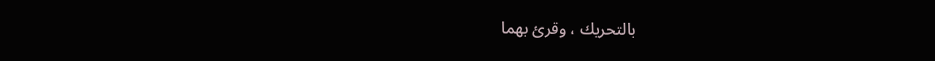بالتحريك ، وقرئ بهما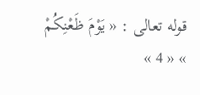قوله تعالى : « يَوْمَ ظَعْنِكُمْ » « 4 »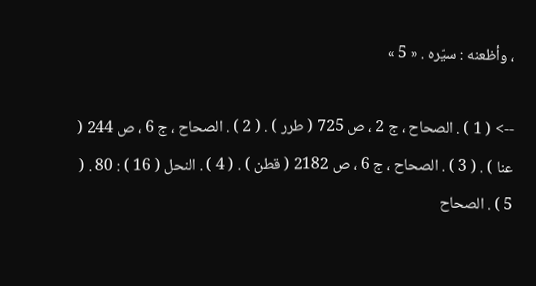، وأظعنه : سيّره . « 5 »

--> ( 1 ) . الصحاح ، ج 2 ، ص 725 ( طرر ) . ( 2 ) . الصحاح ، ج 6 ، ص 244 ( عنا ) . ( 3 ) . الصحاح ، ج 6 ، ص 2182 ( قطن ) . ( 4 ) . النحل ( 16 ) : 80 . ( 5 ) . الصحاح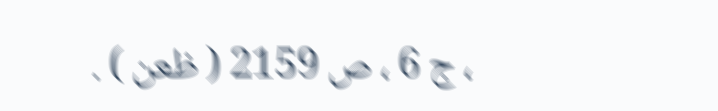، ج 6 ، ص 2159 ( ظعن ) .